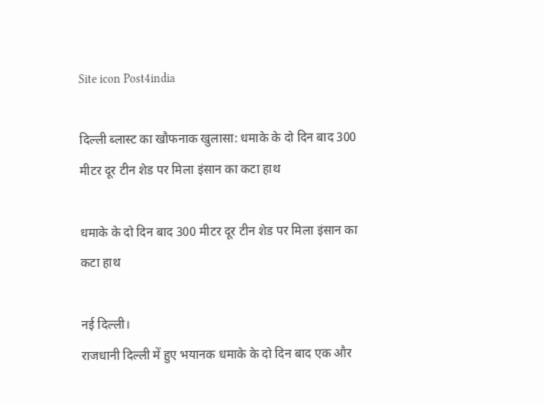Site icon Post4india

दिल्ली ब्लास्ट का खौफनाक खुलासा: धमाके के दो दिन बाद 300 मीटर दूर टीन शेड पर मिला इंसान का कटा हाथ

धमाके के दो दिन बाद 300 मीटर दूर टीन शेड पर मिला इंसान का कटा हाथ

नई दिल्ली।
राजधानी दिल्ली में हुए भयानक धमाके के दो दिन बाद एक और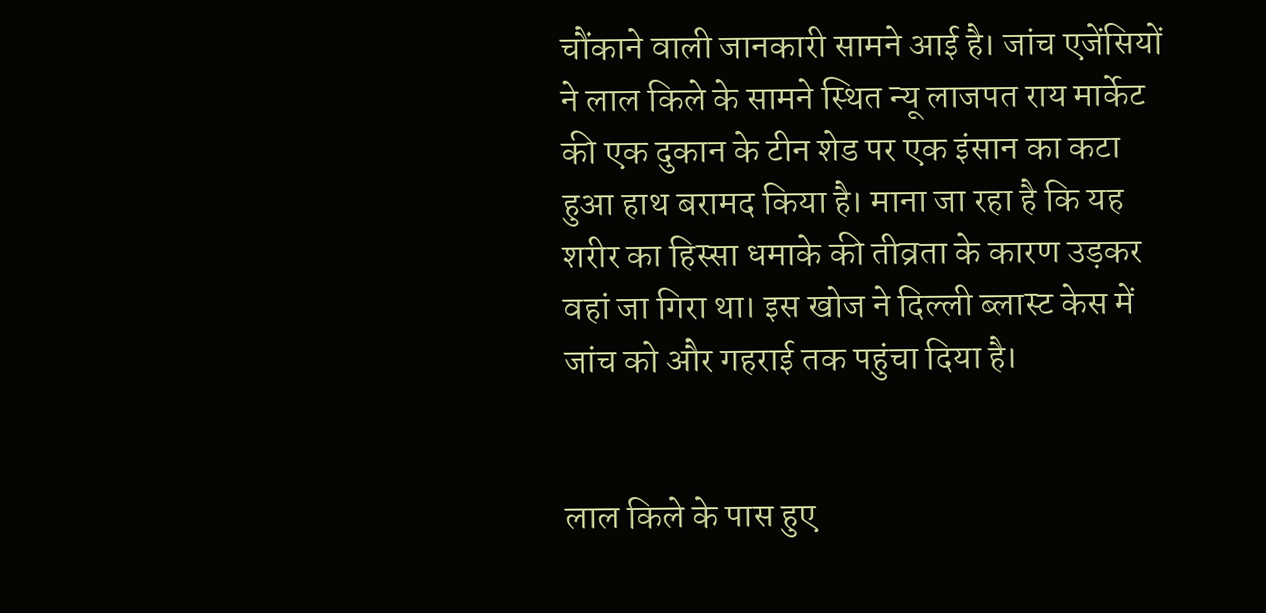चौंकाने वाली जानकारी सामने आई है। जांच एजेंसियों ने लाल किले के सामने स्थित न्यू लाजपत राय मार्केट की एक दुकान के टीन शेड पर एक इंसान का कटा हुआ हाथ बरामद किया है। माना जा रहा है कि यह शरीर का हिस्सा धमाके की तीव्रता के कारण उड़कर वहां जा गिरा था। इस खोज ने दिल्ली ब्लास्ट केस में जांच को और गहराई तक पहुंचा दिया है।


लाल किले के पास हुए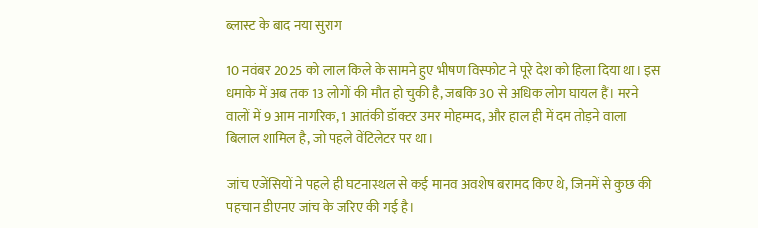ब्लास्ट के बाद नया सुराग

10 नवंबर 2025 को लाल किले के सामने हुए भीषण विस्फोट ने पूरे देश को हिला दिया था। इस धमाके में अब तक 13 लोगों की मौत हो चुकी है, जबकि 30 से अधिक लोग घायल हैं। मरने वालों में 9 आम नागरिक, 1 आतंकी डॉक्टर उमर मोहम्मद, और हाल ही में दम तोड़ने वाला बिलाल शामिल है, जो पहले वेंटिलेटर पर था।

जांच एजेंसियों ने पहले ही घटनास्थल से कई मानव अवशेष बरामद किए थे, जिनमें से कुछ की पहचान डीएनए जांच के जरिए की गई है।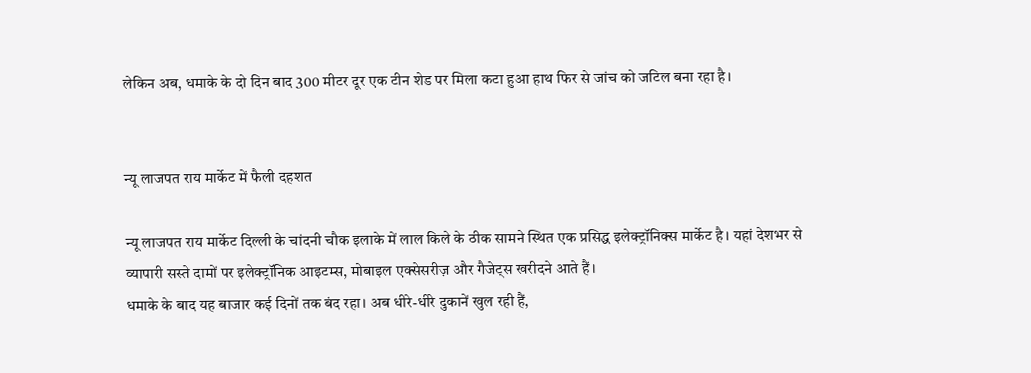लेकिन अब, धमाके के दो दिन बाद 300 मीटर दूर एक टीन शेड पर मिला कटा हुआ हाथ फिर से जांच को जटिल बना रहा है।


न्यू लाजपत राय मार्केट में फैली दहशत

न्यू लाजपत राय मार्केट दिल्ली के चांदनी चौक इलाके में लाल किले के ठीक सामने स्थित एक प्रसिद्ध इलेक्ट्रॉनिक्स मार्केट है। यहां देशभर से व्यापारी सस्ते दामों पर इलेक्ट्रॉनिक आइटम्स, मोबाइल एक्सेसरीज़ और गैजेट्स खरीदने आते हैं।
धमाके के बाद यह बाजार कई दिनों तक बंद रहा। अब धीरे-धीरे दुकानें खुल रही हैं,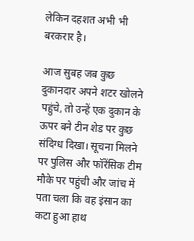लेकिन दहशत अभी भी बरकरार है।

आज सुबह जब कुछ दुकानदार अपने शटर खोलने पहुंचे, तो उन्हें एक दुकान के ऊपर बने टीन शेड पर कुछ संदिग्ध दिखा। सूचना मिलने पर पुलिस और फॉरेंसिक टीम मौके पर पहुंची और जांच में पता चला कि वह इंसान का कटा हुआ हाथ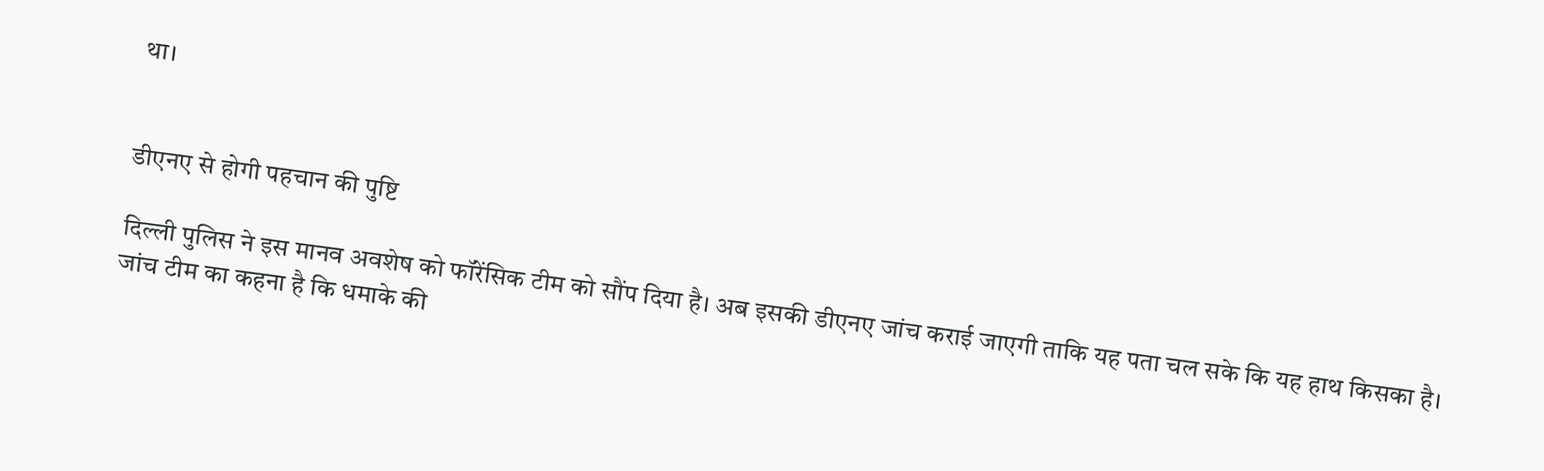था।


डीएनए से होगी पहचान की पुष्टि

दिल्ली पुलिस ने इस मानव अवशेष को फॉरेंसिक टीम को सौंप दिया है। अब इसकी डीएनए जांच कराई जाएगी ताकि यह पता चल सके कि यह हाथ किसका है।
जांच टीम का कहना है कि धमाके की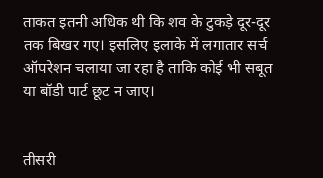ताकत इतनी अधिक थी कि शव के टुकड़े दूर-दूर तक बिखर गए। इसलिए इलाके में लगातार सर्च ऑपरेशन चलाया जा रहा है ताकि कोई भी सबूत या बॉडी पार्ट छूट न जाए।


तीसरी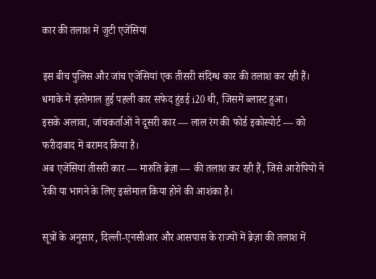कार की तलाश में जुटी एजेंसियां

इस बीच पुलिस और जांच एजेंसियां एक तीसरी संदिग्ध कार की तलाश कर रही हैं।
धमाके में इस्तेमाल हुई पहली कार सफेद हुंडई i20 थी, जिसमें ब्लास्ट हुआ।
इसके अलावा, जांचकर्ताओं ने दूसरी कार — लाल रंग की फोर्ड इकोस्पोर्ट — को फरीदाबाद में बरामद किया है।
अब एजेंसियां तीसरी कार — मारुति ब्रेज़ा — की तलाश कर रही हैं, जिसे आरोपियों ने रेकी या भागने के लिए इस्तेमाल किया होने की आशंका है।

सूत्रों के अनुसार, दिल्ली-एनसीआर और आसपास के राज्यों में ब्रेज़ा की तलाश में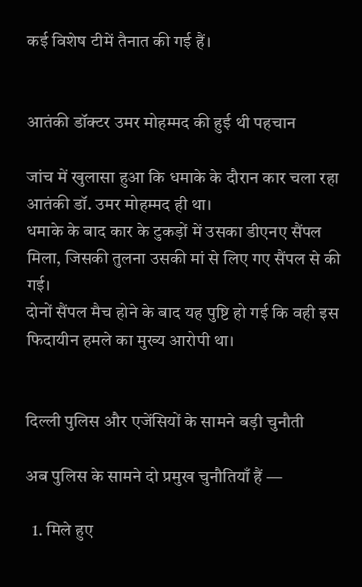कई विशेष टीमें तैनात की गई हैं।


आतंकी डॉक्टर उमर मोहम्मद की हुई थी पहचान

जांच में खुलासा हुआ कि धमाके के दौरान कार चला रहा आतंकी डॉ. उमर मोहम्मद ही था।
धमाके के बाद कार के टुकड़ों में उसका डीएनए सैंपल मिला, जिसकी तुलना उसकी मां से लिए गए सैंपल से की गई।
दोनों सैंपल मैच होने के बाद यह पुष्टि हो गई कि वही इस फिदायीन हमले का मुख्य आरोपी था।


दिल्ली पुलिस और एजेंसियों के सामने बड़ी चुनौती

अब पुलिस के सामने दो प्रमुख चुनौतियाँ हैं —

  1. मिले हुए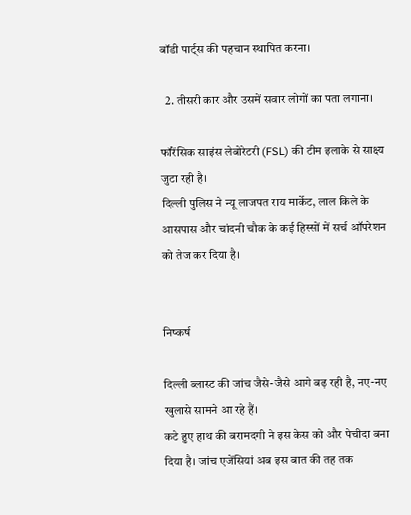बॉडी पार्ट्स की पहचान स्थापित करना।

  2. तीसरी कार और उसमें सवार लोगों का पता लगाना।

फॉरेंसिक साइंस लेबोरेटरी (FSL) की टीम इलाके से साक्ष्य जुटा रही है।
दिल्ली पुलिस ने न्यू लाजपत राय मार्केट, लाल किले के आसपास और चांदनी चौक के कई हिस्सों में सर्च ऑपरेशन को तेज कर दिया है।


निष्कर्ष

दिल्ली ब्लास्ट की जांच जैसे-जैसे आगे बढ़ रही है, नए-नए खुलासे सामने आ रहे हैं।
कटे हुए हाथ की बरामदगी ने इस केस को और पेचीदा बना दिया है। जांच एजेंसियां अब इस बात की तह तक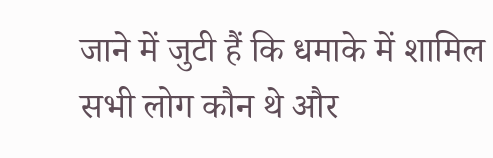जाने में जुटी हैं कि धमाके में शामिल सभी लोग कौन थे और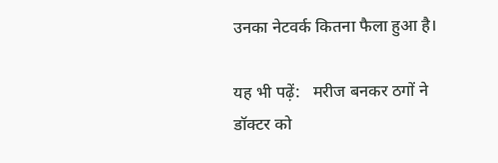उनका नेटवर्क कितना फैला हुआ है।

यह भी पढ़ें:   मरीज बनकर ठगों ने डॉक्टर को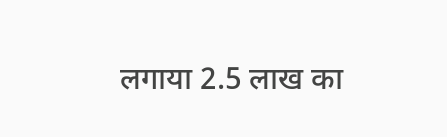लगाया 2.5 लाख का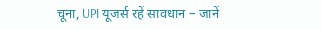चूना, UPI यूजर्स रहें सावधान – जानें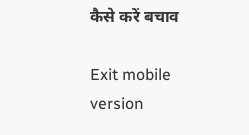कैसे करें बचाव

Exit mobile version